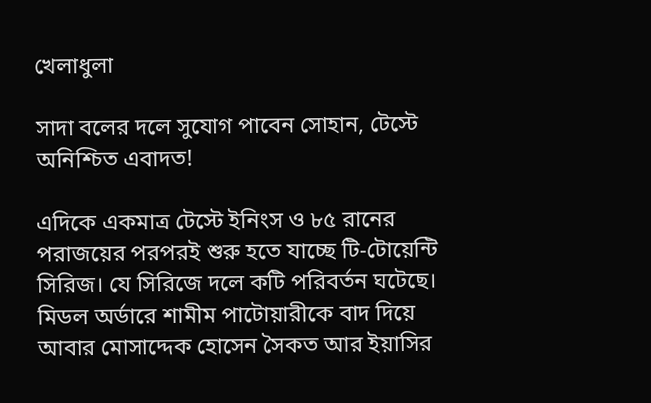খেলাধুলা

সাদা বলের দলে সুযোগ পাবেন সোহান, টেস্টে অনিশ্চিত এবাদত!

এদিকে একমাত্র টেস্টে ইনিংস ও ৮৫ রানের পরাজয়ের পরপরই শুরু হতে যাচ্ছে টি-টোয়েন্টি সিরিজ। যে সিরিজে দলে কটি পরিবর্তন ঘটেছে। মিডল অর্ডারে শামীম পাটোয়ারীকে বাদ দিয়ে আবার মোসাদ্দেক হোসেন সৈকত আর ইয়াসির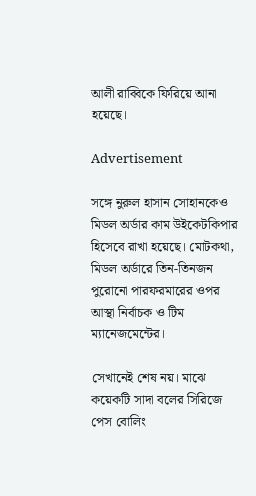আলী রাব্বিকে ফিরিয়ে আনা হয়েছে।

Advertisement

সঙ্গে নুরুল হাসান সোহানকেও মিডল অর্ডার কাম উইকেটকিপার হিসেবে রাখা হয়েছে। মোটকথা, মিডল অর্ডারে তিন-তিনজন পুরোনো পারফরমারের ওপর আস্থা নির্বাচক ও টিম ম্যানেজমেন্টের।

সেখানেই শেষ নয়। মাঝে কয়েকটি সাদা বলের সিরিজে পেস বোলিং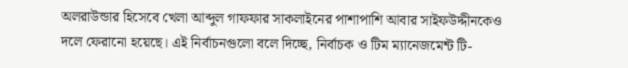অলরাউন্ডার হিসেবে খেলা আব্দুল গাফফার সাকলাইনের পাশাপাশি আবার সাইফউদ্দীনকেও দলে ফেরানো হয়েছে। এই নির্বাচনগুলো বলে দিচ্ছে, নির্বাচক ও টিম ম্যানেজমেন্ট টি-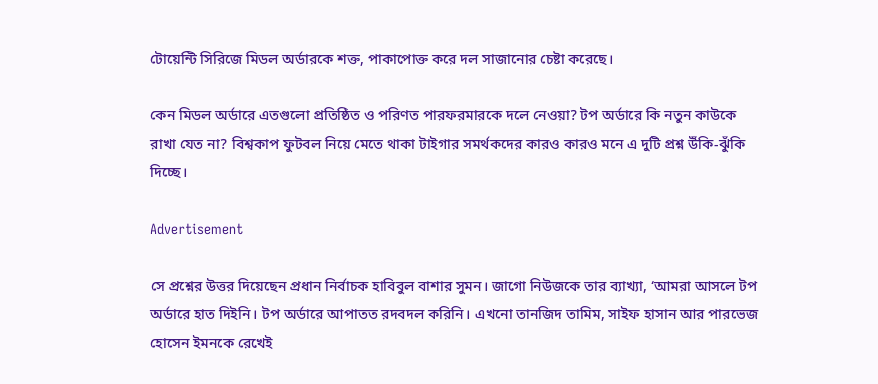টোয়েন্টি সিরিজে মিডল অর্ডারকে শক্ত, পাকাপোক্ত করে দল সাজানোর চেষ্টা করেছে।

কেন মিডল অর্ডারে এতগুলো প্রতিষ্ঠিত ও পরিণত পারফরমারকে দলে নেওয়া? টপ অর্ডারে কি নতুন কাউকে রাখা যেত না? বিশ্বকাপ ফুটবল নিয়ে মেতে থাকা টাইগার সমর্থকদের কারও কারও মনে এ দুটি প্রশ্ন উঁকি-ঝুঁকি দিচ্ছে।

Advertisement

সে প্রশ্নের উত্তর দিয়েছেন প্রধান নির্বাচক হাবিবুল বাশার সুমন। জাগো নিউজকে তার ব্যাখ্যা, ‘আমরা আসলে টপ অর্ডারে হাত দিইনি। টপ অর্ডারে আপাতত রদবদল করিনি। এখনো তানজিদ তামিম, সাইফ হাসান আর পারভেজ হোসেন ইমনকে রেখেই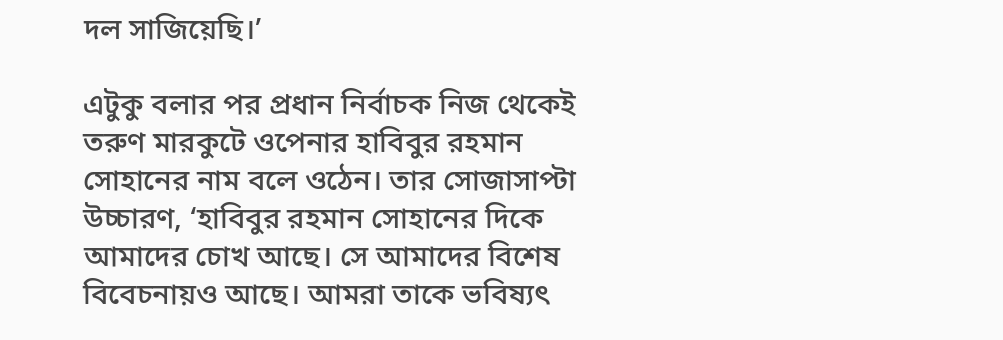দল সাজিয়েছি।’

এটুকু বলার পর প্রধান নির্বাচক নিজ থেকেই তরুণ মারকুটে ওপেনার হাবিবুর রহমান সোহানের নাম বলে ওঠেন। তার সোজাসাপ্টা উচ্চারণ, ‘হাবিবুর রহমান সোহানের দিকে আমাদের চোখ আছে। সে আমাদের বিশেষ বিবেচনায়ও আছে। আমরা তাকে ভবিষ্যৎ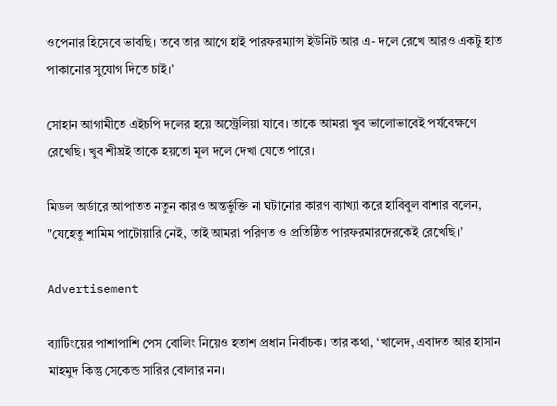ওপেনার হিসেবে ভাবছি। তবে তার আগে হাই পারফরম্যান্স ইউনিট আর এ- দলে রেখে আরও একটু হাত পাকানোর সুযোগ দিতে চাই।’

সোহান আগামীতে এইচপি দলের হয়ে অস্ট্রেলিয়া যাবে। তাকে আমরা খুব ভালোভাবেই পর্যবেক্ষণে রেখেছি। খুব শীঘ্রই তাকে হয়তো মূল দলে দেখা যেতে পারে।

মিডল অর্ডারে আপাতত নতুন কারও অন্তর্ভুক্তি না ঘটানোর কারণ ব্যাখ্যা করে হাবিবুল বাশার বলেন, "যেহেতু শামিম পাটোয়ারি নেই, তাই আমরা পরিণত ও প্রতিষ্ঠিত পারফরমারদেরকেই রেখেছি।’

Advertisement

ব্যাটিংয়ের পাশাপাশি পেস বোলিং নিয়েও হতাশ প্রধান নির্বাচক। তার কথা, ‘খালেদ, এবাদত আর হাসান মাহমুদ কিন্তু সেকেন্ড সারির বোলার নন।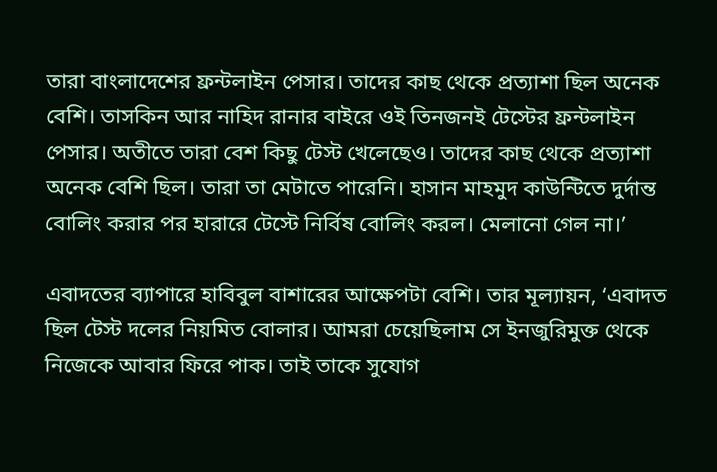তারা বাংলাদেশের ফ্রন্টলাইন পেসার। তাদের কাছ থেকে প্রত্যাশা ছিল অনেক বেশি। তাসকিন আর নাহিদ রানার বাইরে ওই তিনজনই টেস্টের ফ্রন্টলাইন পেসার। অতীতে তারা বেশ কিছু টেস্ট খেলেছেও। তাদের কাছ থেকে প্রত্যাশা অনেক বেশি ছিল। তারা তা মেটাতে পারেনি। হাসান মাহমুদ কাউন্টিতে দুর্দান্ত বোলিং করার পর হারারে টেস্টে নির্বিষ বোলিং করল। মেলানো গেল না।’

এবাদতের ব্যাপারে হাবিবুল বাশারের আক্ষেপটা বেশি। তার মূল্যায়ন, ‘এবাদত ছিল টেস্ট দলের নিয়মিত বোলার। আমরা চেয়েছিলাম সে ইনজুরিমুক্ত থেকে নিজেকে আবার ফিরে পাক। তাই তাকে সুযোগ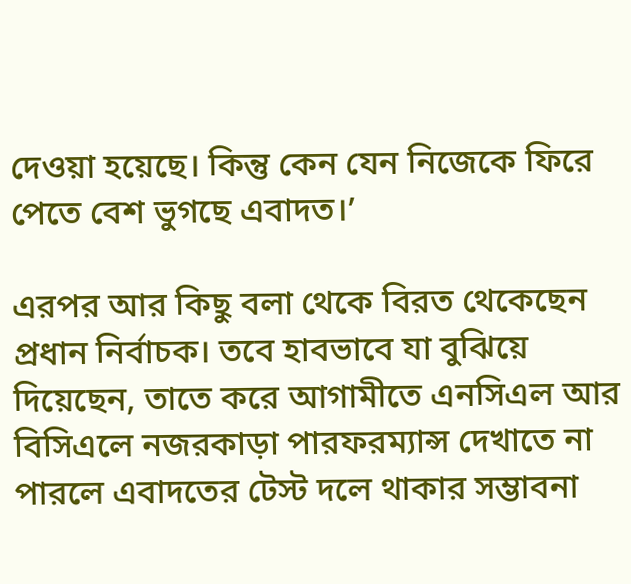দেওয়া হয়েছে। কিন্তু কেন যেন নিজেকে ফিরে পেতে বেশ ভুগছে এবাদত।’

এরপর আর কিছু বলা থেকে বিরত থেকেছেন প্রধান নির্বাচক। তবে হাবভাবে যা বুঝিয়ে দিয়েছেন, তাতে করে আগামীতে এনসিএল আর বিসিএলে নজরকাড়া পারফরম্যান্স দেখাতে না পারলে এবাদতের টেস্ট দলে থাকার সম্ভাবনা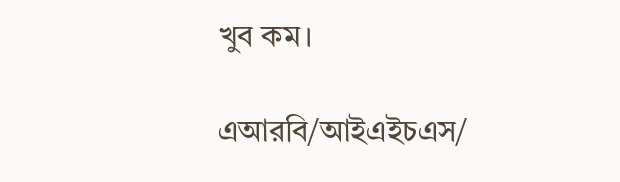খুব কম।

এআরবি/আইএইচএস/